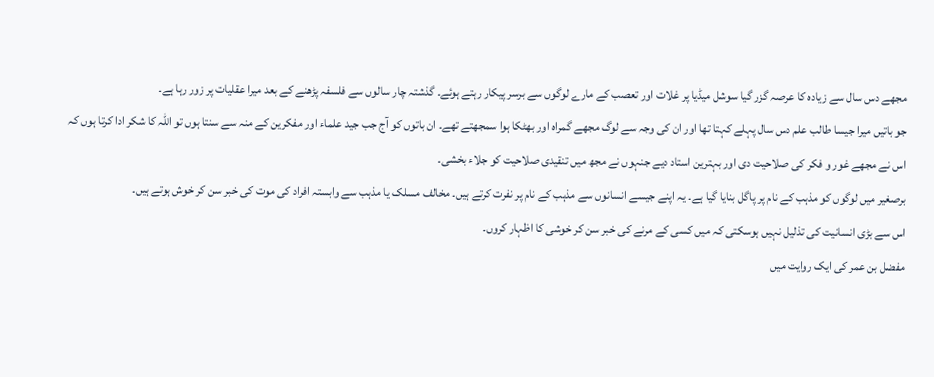مجھے دس سال سے زیادہ کا عرصہ گزر گیا سوشل میڈیا پر غلات اور تعصب کے مارے لوگوں سے برسر پیکار رہتے ہوئے۔ گذشتہ چار سالوں سے فلسفہ پڑھنے کے بعد میرا عقلیات پر زور رہا ہے۔
جو باتیں میرا جیسا طالب علم دس سال پہلے کہتا تھا اور ان کی وجہ سے لوگ مجھے گمراہ اور بھٹکا ہوا سمجھتے تھے۔ ان باتوں کو آج جب جید علماء اور مفکرین کے منہ سے سنتا ہوں تو اللہ کا شکر ادا کرتا ہوں کہ اس نے مجھے غور و فکر کی صلاحیت دی اور بہترین استاد دیے جنہوں نے مجھ میں تنقیدی صلاحیت کو جلاء بخشی۔
برصغیر میں لوگوں کو مذہب کے نام پر پاگل بنایا گیا ہے۔ یہ اپنے جیسے انسانوں سے مذہب کے نام پر نفرت کرتے ہیں۔ مخالف مسلک یا مذہب سے وابستہ افراد کی موت کی خبر سن کر خوش ہوتے ہیں۔
اس سے بڑی انسانیت کی تذلیل نہیں ہوسکتی کہ میں کسی کے مرنے کی خبر سن کر خوشی کا اظہار کروں۔
مفضل بن عمر کی ایک روایت میں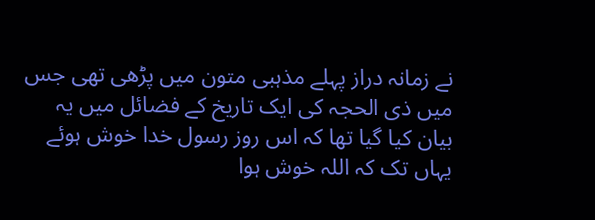نے زمانہ دراز پہلے مذہبی متون میں پڑھی تھی جس میں ذی الحجہ کی ایک تاریخ کے فضائل میں یہ بیان کیا گیا تھا کہ اس روز رسول خدا خوش ہوئے یہاں تک کہ اللہ خوش ہوا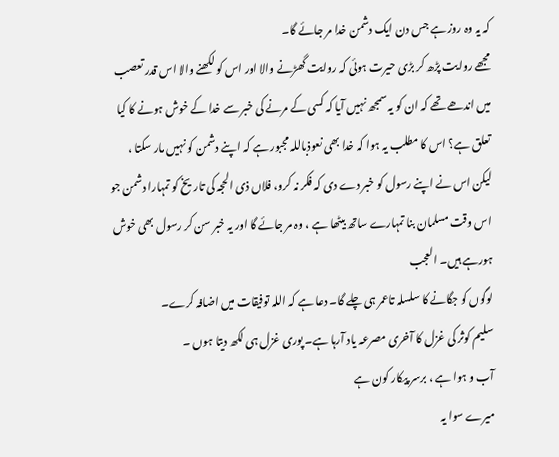کہ یہ وہ روز ہے جس دن ایک دشمن خدا مر جائے گا۔
مجھے روایت پڑھ کر بڑی حیرت ہوئی کہ روایت گھڑنے والا اور اس کو لکھنے والا اس قدر تعصب میں اندھے تھے کہ ان کو یہ سمجھ نہیں آیا کہ کسی کے مرنے کی خبر سے خدا کے خوش ہونے کا کیا تعلق ہے؟ اس کا مطلب یہ ہوا کہ خدا بھی نعوذباللہ مجبور ہے کہ اپنے دشمن کو نہیں مار سکتا ، لیکن اس نے اپنے رسول کو خبر دے دی کہ فکر نہ کرو، فلاں ذی الحجہ کی تاریخ کو تمہارا دشمن جو اس وقت مسلمان بنا تمہارے ساتھ بیٹھا ہے ، وہ مر جائے گا اور یہ خبر سن کر رسول بھی خوش ہورہے ہیں۔ العجب
لوگوں کو جگانے کا سلسلہ تاعمر ہی چلے گا۔ دعا ہے کہ اللہ توفیقات میں اضافہ کرے۔
سلیم کوثر کی غزل کا آخری مصرعہ یاد آرہا ہے۔ پوری غزل ہی لکھ دیتا ہوں ۔
آب و ہوا ہے ، برسر پیکار کون ہے
میرے سوا یہ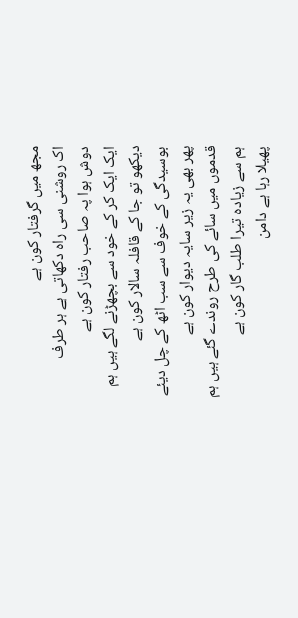مجھ میں گرفتار کون ہے
اک روشنی سی راہ دکھاتی ہے ہر طرف
دوش ہوا پہ صاحب رفتار کون ہے
ایک ایک کر کے خود سے بچھڑنے لگے ہیں ہم
دیکھو تو جا کے قافلہ سالار کون ہے
بوسیدگی کے خوف سے سب اٹھ کے چل دیئے
پھر بھی یہ زیر سایہ دیوار کون ہے
قدموں میں سائے کی طرح روندے گئے ہیں ہم
ہم سے زیادہ تیرا طلب گار کون ہے
پھیلا رہا ہے دامن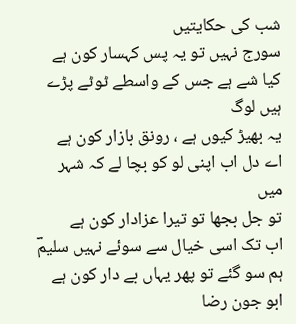شب کی حکایتیں
سورج نہیں تو یہ پس کہسار کون ہے
کیا شے ہے جس کے واسطے ٹوٹے پڑے ہیں لوگ
یہ بھیڑ کیوں ہے ، رونق بازار کون ہے
اے دل اب اپنی لو کو بچا لے کہ شہر میں
تو جل بجھا تو تیرا عزادار کون ہے
اب تک اسی خیال سے سوئے نہیں سلیمؔ
ہم سو گئے تو پھر یہاں بے دار کون ہے
ابو جون رضا